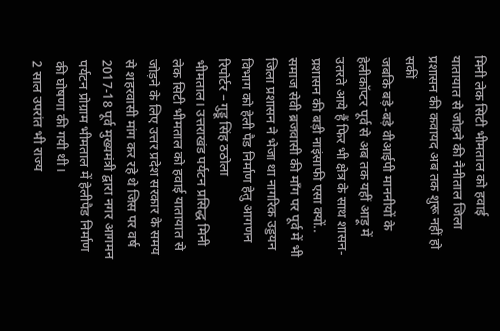मिनी लेक सिटी भीमताल को हवाई यातायात से जोड़ने की नैनीताल जिला प्रशासन की कवायद अब तक शुरू नहीं हो सकीं
जबकि बड़े-बड़े वीआईपी माननीयों के हेलीकॉप्टर पूर्व से अब तक यहीं आड़ू में उतरते आये हैं फिर भी क्षेत्र के साथ शासन-प्रशासन की बड़ी नाइंसाफी एसा क्यों..
समाज सेवी ब्रजवासी की माँग पर पूर्व में भी जिला प्रशासन ने भेजा था नागरिक उड्डयन विभाग को हेली पैड निर्माण हेतु आगणन
रिपोर्टर – गुड्डू सिंह ठठोला
भीमताल। उत्तराखंड पर्यटन प्रसिद्ध मिनी लेक सिटी भीमताल को हवाई यातायात से जोड़ने के लिए उत्तर प्रदेश सरकार के समय से शहरवासी मांग कर रहे थे जिस पर वर्ष 2017-18 पूर्व मुख्यमंत्री द्वारा नगर आगमन पर्यटन प्रोग्राम भीमताल में हेलीपैड निर्माण की घोषणा की गयी थी।
2 साल उपरांत भी राज्य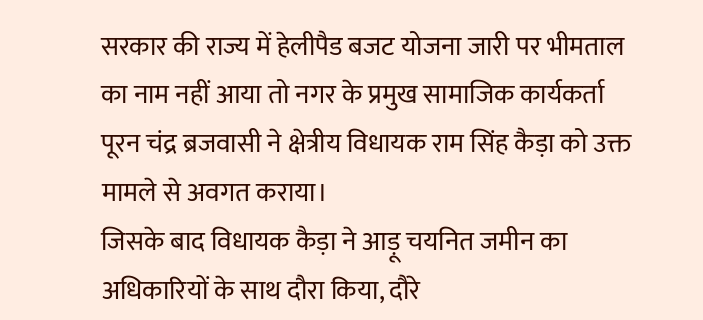सरकार की राज्य में हेलीपैड बजट योजना जारी पर भीमताल का नाम नहीं आया तो नगर के प्रमुख सामाजिक कार्यकर्ता पूरन चंद्र ब्रजवासी ने क्षेत्रीय विधायक राम सिंह कैड़ा को उक्त मामले से अवगत कराया।
जिसके बाद विधायक कैड़ा ने आड़ू चयनित जमीन का अधिकारियों के साथ दौरा किया, दौरे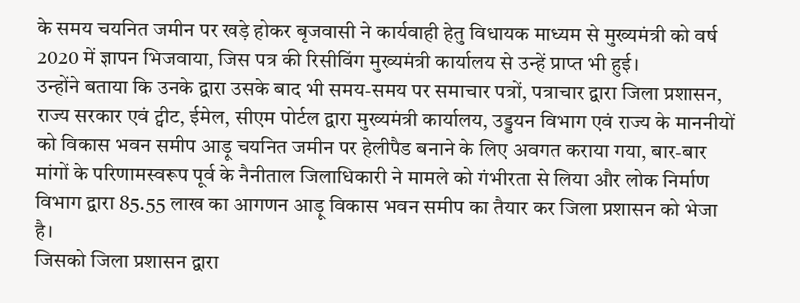के समय चयनित जमीन पर खड़े होकर बृजवासी ने कार्यवाही हेतु विधायक माध्यम से मुख्यमंत्री को वर्ष 2020 में ज्ञापन भिजवाया, जिस पत्र की रिसीविंग मुख्यमंत्री कार्यालय से उन्हें प्राप्त भी हुई।
उन्होंने बताया कि उनके द्वारा उसके बाद भी समय-समय पर समाचार पत्रों, पत्राचार द्वारा जिला प्रशासन, राज्य सरकार एवं ट्वीट, ईमेल, सीएम पोर्टल द्वारा मुख्यमंत्री कार्यालय, उड्डयन विभाग एवं राज्य के माननीयों को विकास भवन समीप आड़ू चयनित जमीन पर हेलीपैड बनाने के लिए अवगत कराया गया, बार-बार मांगों के परिणामस्वरूप पूर्व के नैनीताल जिलाधिकारी ने मामले को गंभीरता से लिया और लोक निर्माण विभाग द्वारा 85.55 लाख का आगणन आड़ू विकास भवन समीप का तैयार कर जिला प्रशासन को भेजा है।
जिसको जिला प्रशासन द्वारा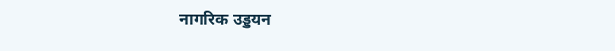नागरिक उड्डयन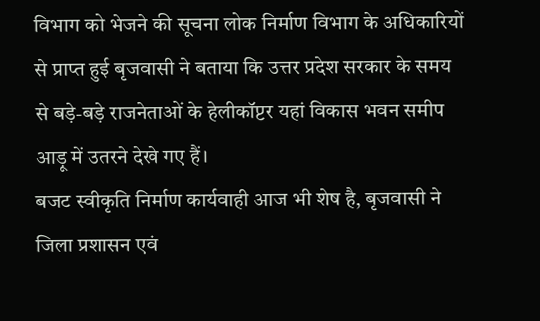विभाग को भेजने की सूचना लोक निर्माण विभाग के अधिकारियों से प्राप्त हुई बृजवासी ने बताया कि उत्तर प्रदेश सरकार के समय से बड़े-बड़े राजनेताओं के हेलीकॉप्टर यहां विकास भवन समीप आड़ू में उतरने देखे गए हैं।
बजट स्वीकृति निर्माण कार्यवाही आज भी शेष है, बृजवासी ने जिला प्रशासन एवं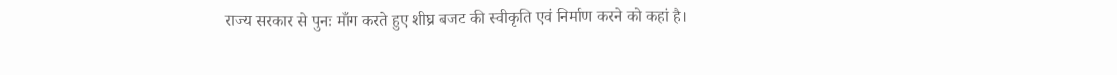राज्य सरकार से पुनः माँग करते हुए शीघ्र बजट की स्वीकृति एवं निर्माण करने को कहां है।